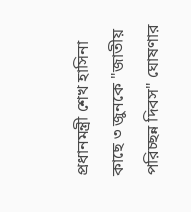প্রধানমন্ত্রী শেখ হাসিনা কাছে ৩ জুনকে "জাতীয় পরিচ্ছন্ন দিবস" ঘোষণার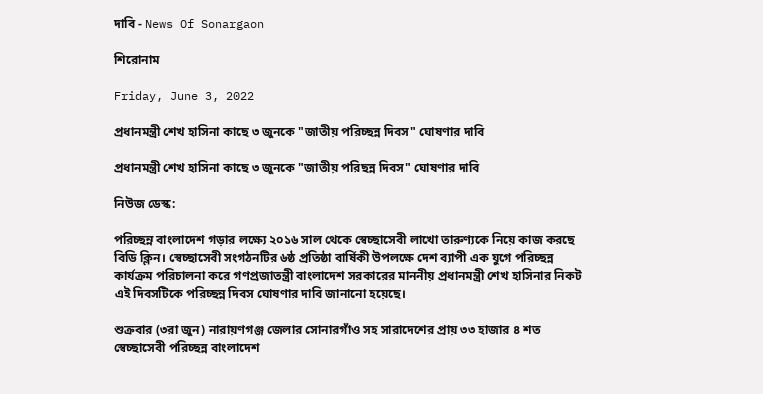দাবি - News Of Sonargaon

শিরোনাম

Friday, June 3, 2022

প্রধানমন্ত্রী শেখ হাসিনা কাছে ৩ জুনকে "জাতীয় পরিচ্ছন্ন দিবস" ঘোষণার দাবি

প্রধানমন্ত্রী শেখ হাসিনা কাছে ৩ জুনকে "জাতীয় পরিছন্ন দিবস" ঘোষণার দাবি

নিউজ ডেস্ক:

পরিচ্ছন্ন বাংলাদেশ গড়ার লক্ষ্যে ২০১৬ সাল থেকে স্বেচ্ছাসেবী লাখো তারুণ্যকে নিয়ে কাজ করছে বিডি ক্লিন। স্বেচ্ছাসেবী সংগঠনটির ৬ষ্ঠ প্রতিষ্ঠা বার্ষিকী উপলক্ষে দেশ ব্যাপী এক যুগে পরিচ্ছন্ন কার্যক্রম পরিচালনা করে গণপ্রজাতন্ত্রী বাংলাদেশ সরকারের মাননীয় প্রধানমন্ত্রী শেখ হাসিনার নিকট এই দিবসটিকে পরিচ্ছন্ন দিবস ঘোষণার দাবি জানানো হয়েছে।

শুক্রবার (৩রা জুন) নারায়ণগঞ্জ জেলার সোনারগাঁও সহ সারাদেশের প্রায় ৩৩ হাজার ৪ শত স্বেচ্ছাসেবী পরিচ্ছন্ন বাংলাদেশ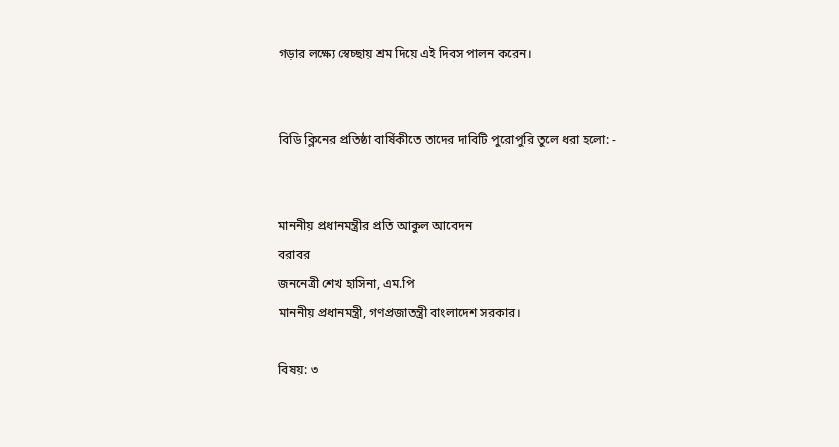গড়ার লক্ষ্যে স্বেচ্ছায় শ্রম দিয়ে এই দিবস পালন করেন।


বিডি ক্লিনের প্রতিষ্ঠা বার্ষিকীতে তাদের দাবিটি পুরোপুরি তুলে ধরা হলো: -


মাননীয় প্রধানমন্ত্রীর প্রতি আকুল আবেদন
বরাবর
জননেত্রী শেখ হাসিনা, এম.পি
মাননীয় প্রধানমন্ত্রী, গণপ্রজাতন্ত্রী বাংলাদেশ সরকার।

বিষয়: ৩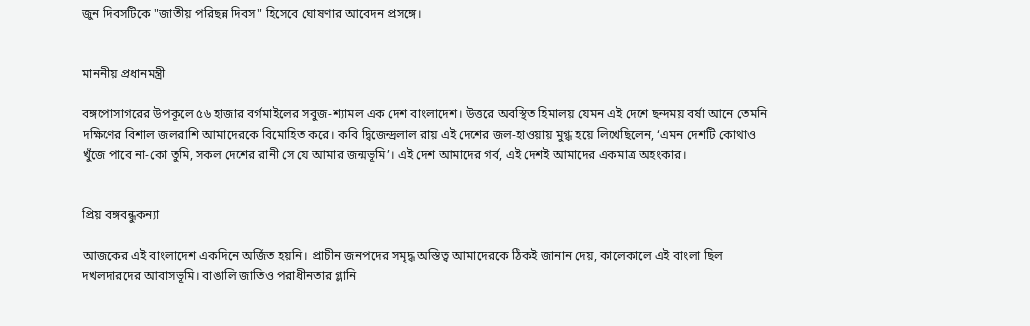জুন দিবসটিকে "জাতীয় পরিছন্ন দিবস" হিসেবে ঘোষণার আবেদন প্রসঙ্গে।


মাননীয় প্রধানমন্ত্রী

বঙ্গপোসাগরের উপকূলে ৫৬ হাজার বর্গমাইলের সবুজ-শ্যামল এক দেশ বাংলাদেশ। উত্তরে অবস্থিত হিমালয় যেমন এই দেশে ছন্দময় বর্ষা আনে তেমনি দক্ষিণের বিশাল জলরাশি আমাদেরকে বিমোহিত করে। কবি দ্বিজেন্দ্রলাল রায় এই দেশের জল-হাওয়ায় মুগ্ধ হয়ে লিখেছিলেন, ‘এমন দেশটি কোথাও খুঁজে পাবে না-কো তুমি, সকল দেশের রানী সে যে আমার জন্মভূমি’। এই দেশ আমাদের গর্ব, এই দেশই আমাদের একমাত্র অহংকার।


প্রিয় বঙ্গবন্ধুকন্যা

আজকের এই বাংলাদেশ একদিনে অর্জিত হয়নি। প্রাচীন জনপদের সমৃদ্ধ অস্তিত্ব আমাদেরকে ঠিকই জানান দেয়, কালেকালে এই বাংলা ছিল দখলদারদের আবাসভূমি। বাঙালি জাতিও পরাধীনতার গ্লানি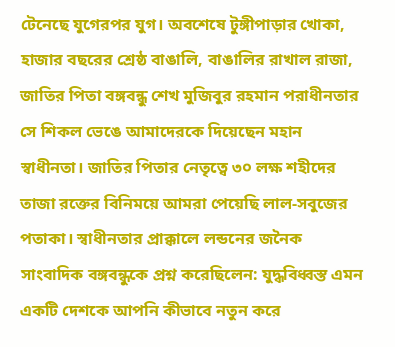টেনেছে যুগেরপর যুগ। অবশেষে টুঙ্গীপাড়ার খোকা, হাজার বছরের শ্রেষ্ঠ বাঙালি, বাঙালির রাখাল রাজা, জাতির পিতা বঙ্গবন্ধু শেখ মুজিবুর রহমান পরাধীনতার সে শিকল ভেঙে আমাদেরকে দিয়েছেন মহান স্বাধীনতা। জাতির পিতার নেতৃত্বে ৩০ লক্ষ শহীদের তাজা রক্তের বিনিময়ে আমরা পেয়েছি লাল-সবুজের পতাকা। স্বাধীনতার প্রাক্কালে লন্ডনের জনৈক সাংবাদিক বঙ্গবন্ধুকে প্রশ্ন করেছিলেন: যুদ্ধবিধ্বস্ত এমন একটি দেশকে আপনি কীভাবে নতুন করে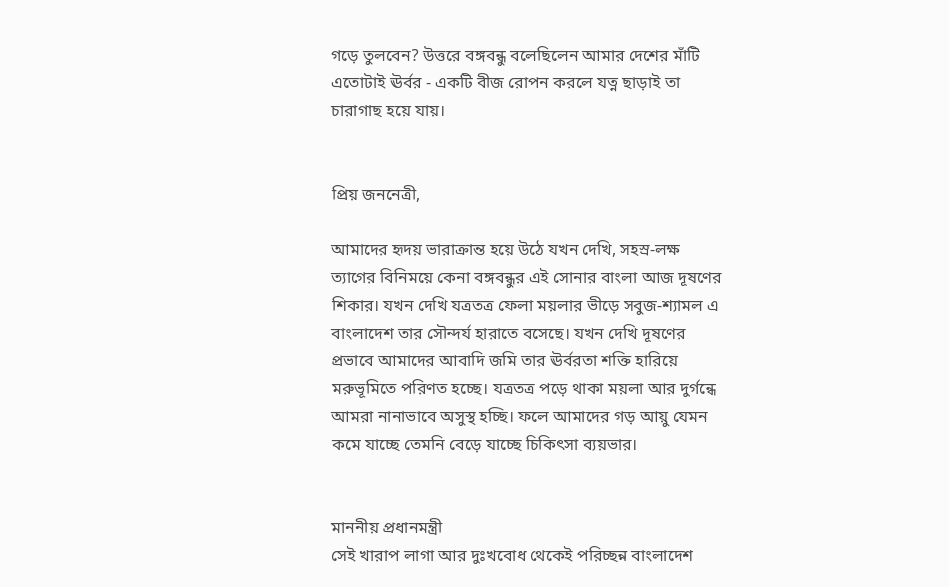গড়ে তুলবেন? উত্তরে বঙ্গবন্ধু বলেছিলেন আমার দেশের মাঁটি এতোটাই ঊর্বর - একটি বীজ রোপন করলে যত্ন ছাড়াই তা চারাগাছ হয়ে যায়।


প্রিয় জননেত্রী,

আমাদের হৃদয় ভারাক্রান্ত হয়ে উঠে যখন দেখি, সহস্র-লক্ষ ত্যাগের বিনিময়ে কেনা বঙ্গবন্ধুর এই সোনার বাংলা আজ দূষণের শিকার। যখন দেখি যত্রতত্র ফেলা ময়লার ভীড়ে সবুজ-শ্যামল এ বাংলাদেশ তার সৌন্দর্য হারাতে বসেছে। যখন দেখি দূষণের প্রভাবে আমাদের আবাদি জমি তার ঊর্বরতা শক্তি হারিয়ে মরুভূমিতে পরিণত হচ্ছে। যত্রতত্র পড়ে থাকা ময়লা আর দুর্গন্ধে আমরা নানাভাবে অসুস্থ হচ্ছি। ফলে আমাদের গড় আয়ু যেমন কমে যাচ্ছে তেমনি বেড়ে যাচ্ছে চিকিৎসা ব্যয়ভার।


মাননীয় প্রধানমন্ত্রী
সেই খারাপ লাগা আর দুঃখবোধ থেকেই পরিচ্ছন্ন বাংলাদেশ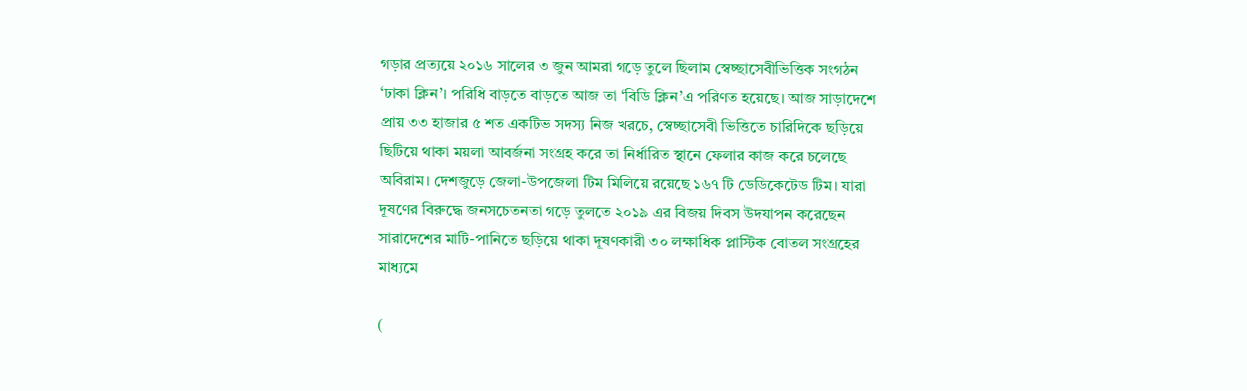গড়ার প্রত্যয়ে ২০১৬ সালের ৩ জুন আমরা গড়ে তুলে ছিলাম স্বেচ্ছাসেবীভিত্তিক সংগঠন ‘ঢাকা ক্লিন’। পরিধি বাড়তে বাড়তে আজ তা ‘বিডি ক্লিন’এ পরিণত হয়েছে। আজ সাড়াদেশে প্রায় ৩৩ হাজার ৫ শত একটিভ সদস্য নিজ খরচে, স্বেচ্ছাসেবী ভিত্তিতে চারিদিকে ছড়িয়ে ছিটিয়ে থাকা ময়লা আবর্জনা সংগ্রহ করে তা নির্ধারিত স্থানে ফেলার কাজ করে চলেছে অবিরাম। দেশজুড়ে জেলা-উপজেলা টিম মিলিয়ে রয়েছে ১৬৭ টি ডেডিকেটেড টিম। যারা দূষণের বিরুদ্ধে জনসচেতনতা গড়ে তুলতে ২০১৯ এর বিজয় দিবস উদযাপন করেছেন সারাদেশের মাটি-পানিতে ছড়িয়ে থাকা দূষণকারী ৩০ লক্ষাধিক প্লাস্টিক বোতল সংগ্রহের মাধ্যমে

(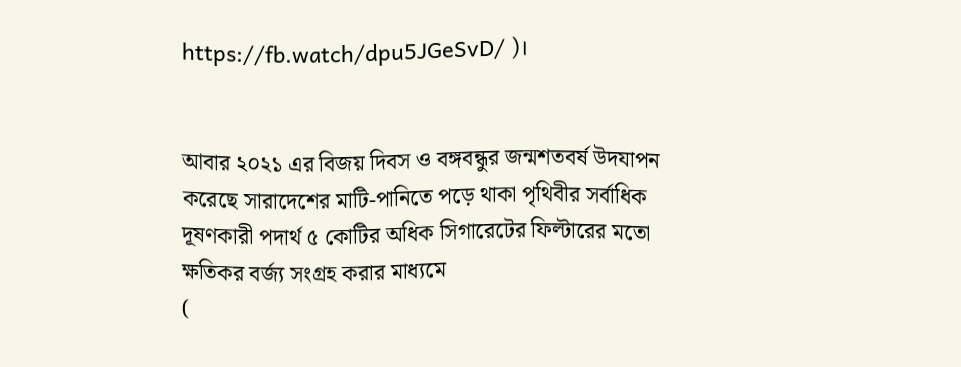https://fb.watch/dpu5JGeSvD/ )।


আবার ২০২১ এর বিজয় দিবস ও বঙ্গবন্ধুর জন্মশতবর্ষ উদযাপন করেছে সারাদেশের মাটি-পানিতে পড়ে থাকা পৃথিবীর সর্বাধিক দূষণকারী পদার্থ ৫ কোটির অধিক সিগারেটের ফিল্টারের মতো ক্ষতিকর বর্জ্য সংগ্রহ করার মাধ্যমে
(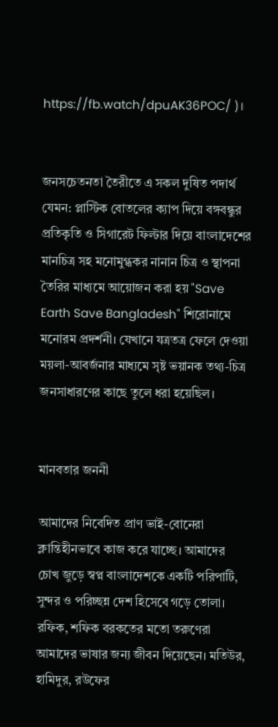https://fb.watch/dpuAK36POC/ )।


জনসচেতনতা তৈরীতে এ সকল দুষিত পদার্থ যেমন: প্লাস্টিক বোতলের ক্যাপ দিয়ে বঙ্গবন্ধুর প্রতিকৃতি ও সিগারেট ফিল্টার দিয়ে বাংলাদেশের মানচিত্র সহ মনোমুগ্ধকর নানান চিত্র ও স্থাপনা তৈরির মাধ্যমে আয়োজন করা হয় "Save Earth Save Bangladesh" শিরোনামে মনোরম প্রদর্শনী। যেখানে যত্রতত্র ফেলে দেওয়া ময়লা-আবর্জনার মাধ্যমে সৃষ্ট ভয়ানক তথ্য-চিত্র জনসাধারণের কাছে তুলে ধরা হয়েছিল।


মানবতার জননী

আমাদের নিবেদিত প্রাণ ভাই-বোনেরা ক্লান্তিহীনভাবে কাজ করে যাচ্ছে। আমাদের চোখ জুড়ে স্বপ্ন বাংলাদেশকে একটি পরিপাটি, সুন্দর ও পরিচ্ছন্ন দেশ হিসেবে গড়ে তোলা। রফিক, শফিক বরকতের মতো তরুণেরা আমাদের ভাষার জন্য জীবন দিয়েছেন। মতিউর, হামিদুর, রউফের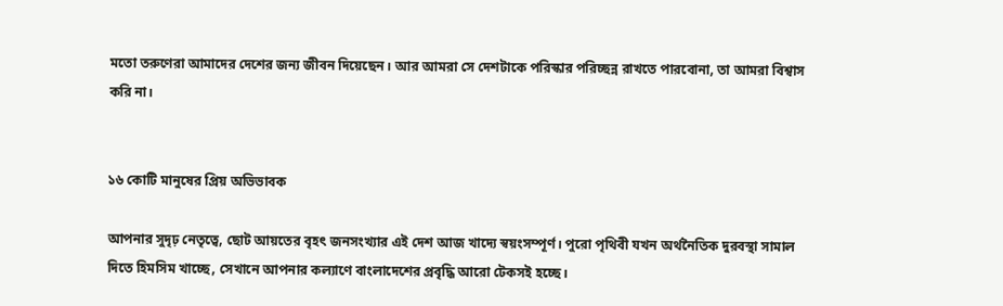মতো তরুণেরা আমাদের দেশের জন্য জীবন দিয়েছেন। আর আমরা সে দেশটাকে পরিস্কার পরিচ্ছন্ন রাখতে পারবোনা, তা আমরা বিশ্বাস করি না।


১৬ কোটি মানুষের প্রিয় অভিভাবক

আপনার সুদৃঢ় নেতৃত্বে, ছোট আয়তের বৃহৎ জনসংখ্যার এই দেশ আজ খাদ্যে স্বয়ংসম্পূর্ণ। পুরো পৃথিবী যখন অর্থনৈতিক দুরবস্থা সামাল দিতে হিমসিম খাচ্ছে, সেখানে আপনার কল্যাণে বাংলাদেশের প্রবৃদ্ধি আরো টেকসই হচ্ছে।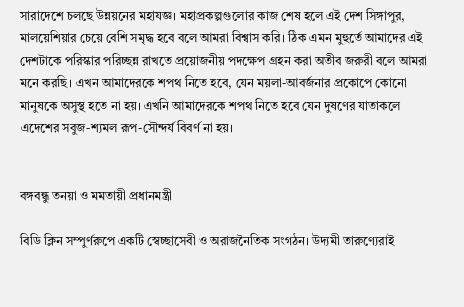সারাদেশে চলছে উন্নয়নের মহাযজ্ঞ। মহাপ্রকল্পগুলোর কাজ শেষ হলে এই দেশ সিঙ্গাপুর, মালয়েশিয়ার চেয়ে বেশি সমৃদ্ধ হবে বলে আমরা বিশ্বাস করি। ঠিক এমন মুহুর্তে আমাদের এই দেশটাকে পরিস্কার পরিচ্ছন্ন রাখতে প্রয়োজনীয় পদক্ষেপ গ্রহন করা অতীব জরুরী বলে আমরা মনে করছি। এখন আমাদেরকে শপথ নিতে হবে, যেন ময়লা-আবর্জনার প্রকোপে কোনো মানুষকে অসুস্থ হতে না হয়। এখনি আমাদেরকে শপথ নিতে হবে যেন দুষণের যাতাকলে এদেশের সবুজ-শ্যমল রূপ-সৌন্দর্য বিবর্ণ না হয়।


বঙ্গবন্ধু তনয়া ও মমতায়ী প্রধানমন্ত্রী

বিডি ক্লিন সম্পুর্ণরুপে একটি স্বেচ্ছাসেবী ও অরাজনৈতিক সংগঠন। উদ্যমী তারুণ্যেরাই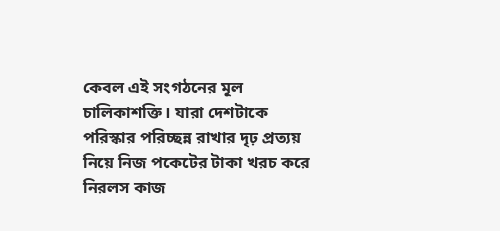কেবল এই সংগঠনের মূল চালিকাশক্তি। যারা দেশটাকে পরিস্কার পরিচ্ছন্ন রাখার দৃঢ় প্রত্যয় নিয়ে নিজ পকেটের টাকা খরচ করে নিরলস কাজ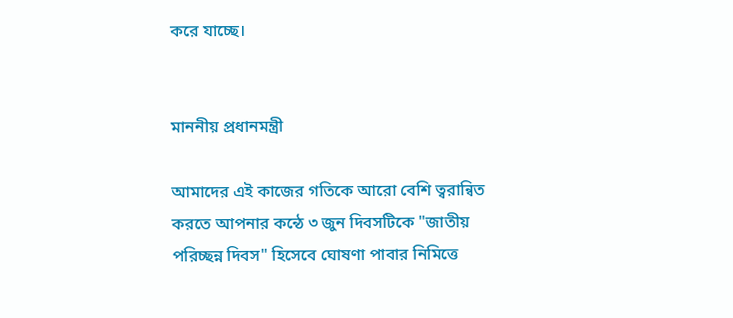করে যাচ্ছে।


মাননীয় প্রধানমন্ত্রী

আমাদের এই কাজের গতিকে আরো বেশি ত্বরান্বিত করতে আপনার কন্ঠে ৩ জুন দিবসটিকে "জাতীয় পরিচ্ছন্ন দিবস" হিসেবে ঘোষণা পাবার নিমিত্তে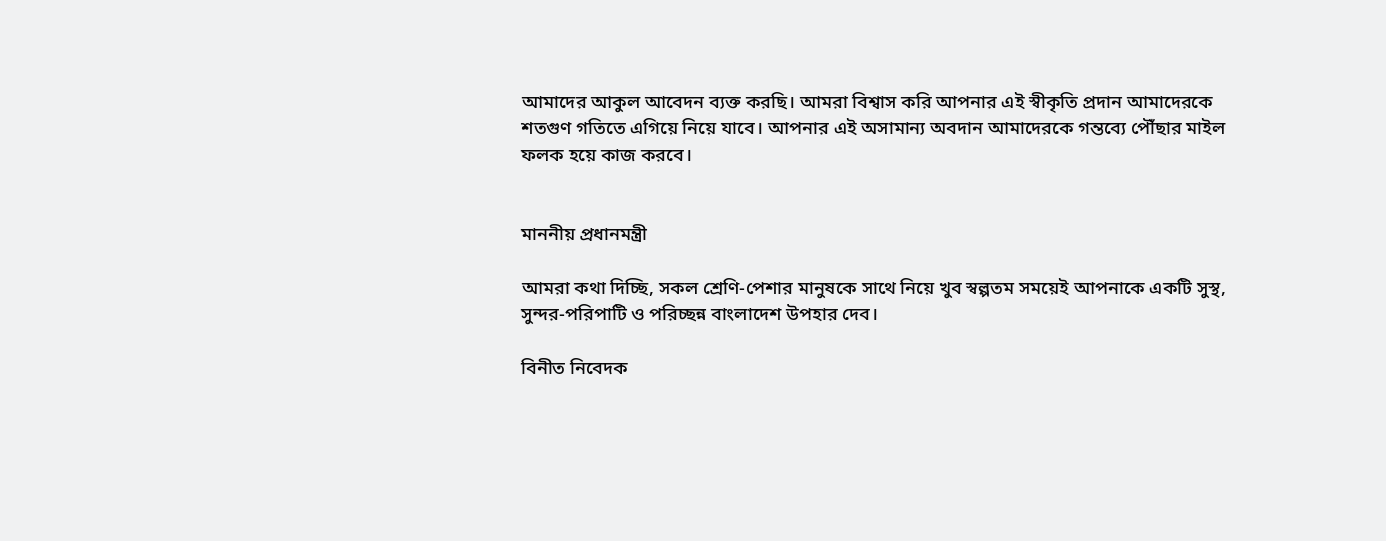আমাদের আকুল আবেদন ব্যক্ত করছি। আমরা বিশ্বাস করি আপনার এই স্বীকৃতি প্রদান আমাদেরকে শতগুণ গতিতে এগিয়ে নিয়ে যাবে। আপনার এই অসামান্য অবদান আমাদেরকে গন্তব্যে পৌঁছার মাইল ফলক হয়ে কাজ করবে।


মাননীয় প্রধানমন্ত্রী

আমরা কথা দিচ্ছি, সকল শ্রেণি-পেশার মানুষকে সাথে নিয়ে খুব স্বল্পতম সময়েই আপনাকে একটি সুস্থ, সুন্দর-পরিপাটি ও পরিচ্ছন্ন বাংলাদেশ উপহার দেব।

বিনীত নিবেদক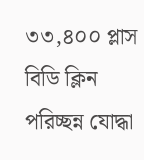৩৩,৪০০ প্লাস বিডি ক্লিন পরিচ্ছন্ন যোদ্ধা